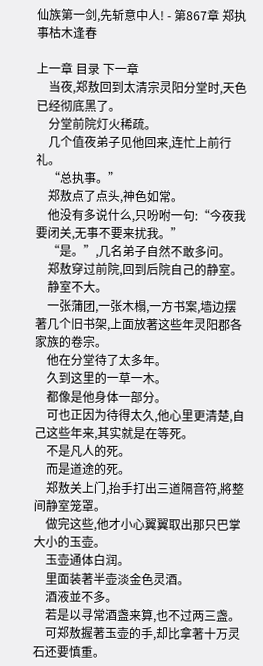仙族第一剑,先斩意中人! - 第867章 郑执事枯木逢春

上一章 目录 下一章
    当夜,郑敖回到太清宗灵阳分堂时,天色已经彻底黑了。
    分堂前院灯火稀疏。
    几个值夜弟子见他回来,连忙上前行礼。
    “总执事。”
    郑敖点了点头,神色如常。
    他没有多说什么,只吩咐一句:“今夜我要闭关,无事不要来扰我。”
    “是。”,几名弟子自然不敢多问。
    郑敖穿过前院,回到后院自己的静室。
    静室不大。
    一张蒲团,一张木榻,一方书案,墙边摆著几个旧书架,上面放著这些年灵阳郡各家族的卷宗。
    他在分堂待了太多年。
    久到这里的一草一木。
    都像是他身体一部分。
    可也正因为待得太久,他心里更清楚,自己这些年来,其实就是在等死。
    不是凡人的死。
    而是道途的死。
    郑敖关上门,抬手打出三道隔音符,將整间静室笼罩。
    做完这些,他才小心翼翼取出那只巴掌大小的玉壶。
    玉壶通体白润。
    里面装著半壶淡金色灵酒。
    酒液並不多。
    若是以寻常酒盏来算,也不过两三盏。
    可郑敖握著玉壶的手,却比拿著十万灵石还要慎重。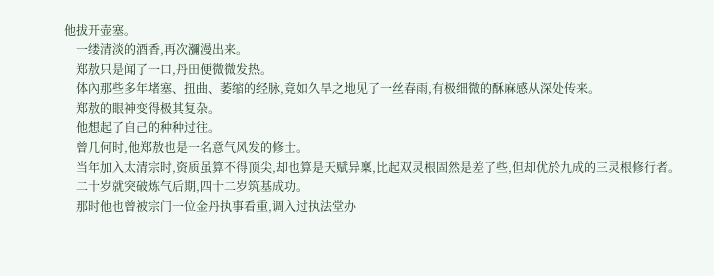他拔开壶塞。
    一缕清淡的酒香,再次瀰漫出来。
    郑敖只是闻了一口,丹田便微微发热。
    体內那些多年堵塞、扭曲、萎缩的经脉,竟如久旱之地见了一丝春雨,有极细微的酥麻感从深处传来。
    郑敖的眼神变得极其复杂。
    他想起了自己的种种过往。
    曾几何时,他郑敖也是一名意气风发的修士。
    当年加入太清宗时,资质虽算不得顶尖,却也算是天赋异稟,比起双灵根固然是差了些,但却优於九成的三灵根修行者。
    二十岁就突破炼气后期,四十二岁筑基成功。
    那时他也曾被宗门一位金丹执事看重,调入过执法堂办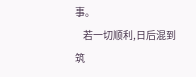事。
    若一切顺利,日后混到筑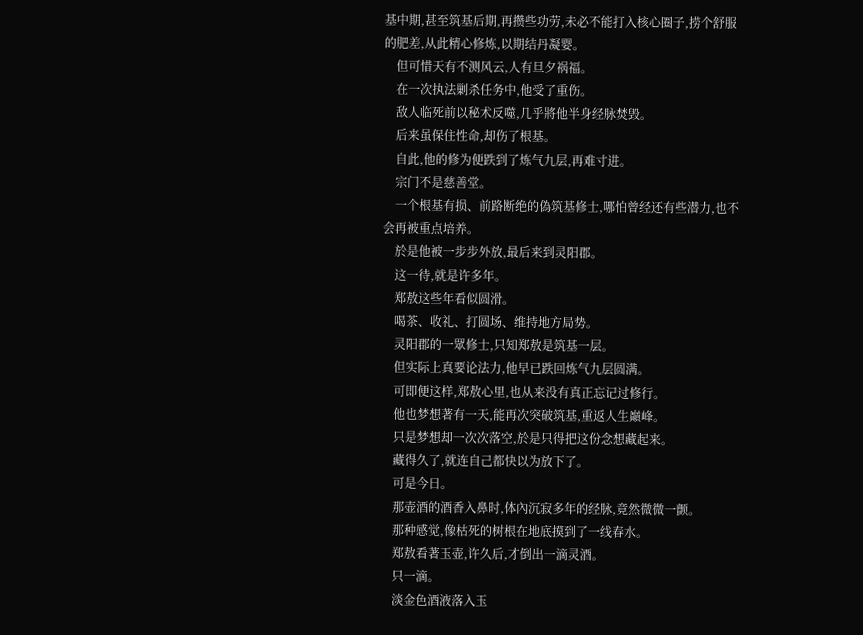基中期,甚至筑基后期,再攒些功劳,未必不能打入核心圈子,捞个舒服的肥差,从此精心修炼,以期结丹凝婴。
    但可惜天有不测风云,人有旦夕祸福。
    在一次执法剿杀任务中,他受了重伤。
    敌人临死前以秘术反噬,几乎將他半身经脉焚毁。
    后来虽保住性命,却伤了根基。
    自此,他的修为便跌到了炼气九层,再难寸进。
    宗门不是慈善堂。
    一个根基有损、前路断绝的偽筑基修士,哪怕曾经还有些潜力,也不会再被重点培养。
    於是他被一步步外放,最后来到灵阳郡。
    这一待,就是许多年。
    郑敖这些年看似圆滑。
    喝茶、收礼、打圆场、维持地方局势。
    灵阳郡的一眾修士,只知郑敖是筑基一层。
    但实际上真要论法力,他早已跌回炼气九层圆满。
    可即便这样,郑敖心里,也从来没有真正忘记过修行。
    他也梦想著有一天,能再次突破筑基,重返人生巔峰。
    只是梦想却一次次落空,於是只得把这份念想藏起来。
    藏得久了,就连自己都快以为放下了。
    可是今日。
    那壶酒的酒香入鼻时,体內沉寂多年的经脉,竟然微微一颤。
    那种感觉,像枯死的树根在地底摸到了一线春水。
    郑敖看著玉壶,许久后,才倒出一滴灵酒。
    只一滴。
    淡金色酒液落入玉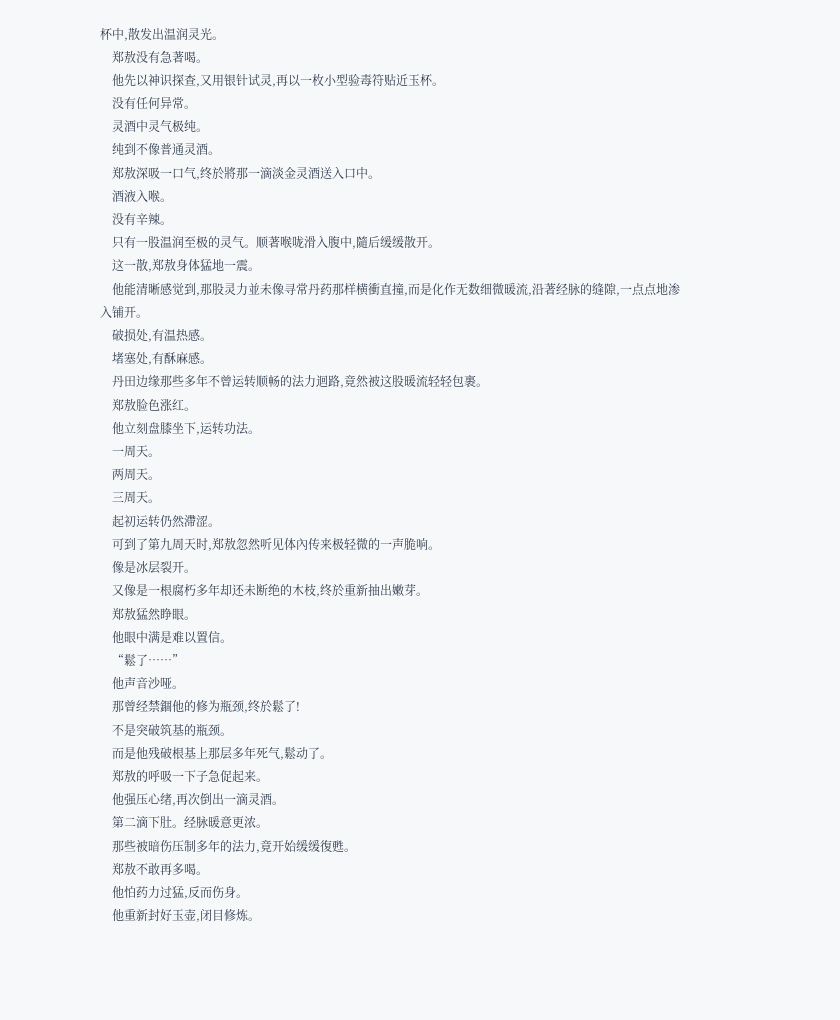杯中,散发出温润灵光。
    郑敖没有急著喝。
    他先以神识探查,又用银针试灵,再以一枚小型验毒符贴近玉杯。
    没有任何异常。
    灵酒中灵气极纯。
    纯到不像普通灵酒。
    郑敖深吸一口气,终於將那一滴淡金灵酒送入口中。
    酒液入喉。
    没有辛辣。
    只有一股温润至极的灵气。顺著喉咙滑入腹中,隨后缓缓散开。
    这一散,郑敖身体猛地一震。
    他能清晰感觉到,那股灵力並未像寻常丹药那样横衝直撞,而是化作无数细微暖流,沿著经脉的缝隙,一点点地渗入铺开。
    破损处,有温热感。
    堵塞处,有酥麻感。
    丹田边缘那些多年不曾运转顺畅的法力迴路,竟然被这股暖流轻轻包裹。
    郑敖脸色涨红。
    他立刻盘膝坐下,运转功法。
    一周天。
    两周天。
    三周天。
    起初运转仍然滯涩。
    可到了第九周天时,郑敖忽然听见体內传来极轻微的一声脆响。
    像是冰层裂开。
    又像是一根腐朽多年却还未断绝的木枝,终於重新抽出嫩芽。
    郑敖猛然睁眼。
    他眼中满是难以置信。
    “鬆了……”
    他声音沙哑。
    那曾经禁錮他的修为瓶颈,终於鬆了!
    不是突破筑基的瓶颈。
    而是他残破根基上那层多年死气,鬆动了。
    郑敖的呼吸一下子急促起来。
    他强压心绪,再次倒出一滴灵酒。
    第二滴下肚。经脉暖意更浓。
    那些被暗伤压制多年的法力,竟开始缓缓復甦。
    郑敖不敢再多喝。
    他怕药力过猛,反而伤身。
    他重新封好玉壶,闭目修炼。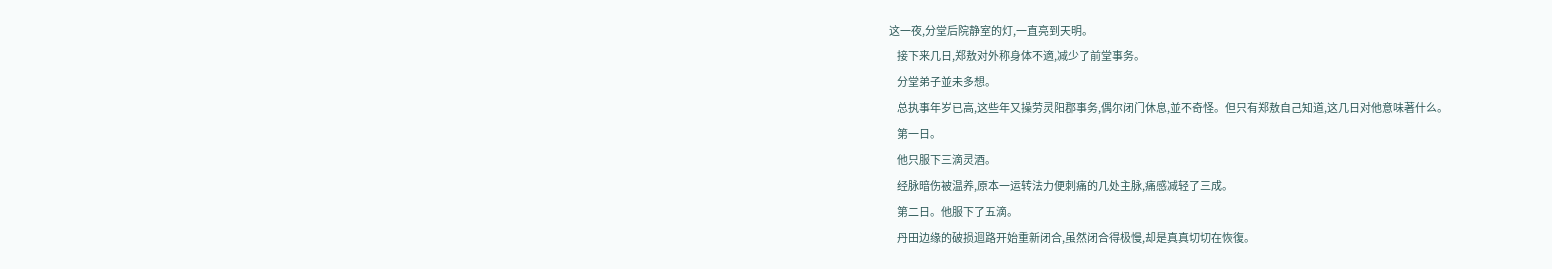这一夜,分堂后院静室的灯,一直亮到天明。
    接下来几日,郑敖对外称身体不適,减少了前堂事务。
    分堂弟子並未多想。
    总执事年岁已高,这些年又操劳灵阳郡事务,偶尔闭门休息,並不奇怪。但只有郑敖自己知道,这几日对他意味著什么。
    第一日。
    他只服下三滴灵酒。
    经脉暗伤被温养,原本一运转法力便刺痛的几处主脉,痛感减轻了三成。
    第二日。他服下了五滴。
    丹田边缘的破损迴路开始重新闭合,虽然闭合得极慢,却是真真切切在恢復。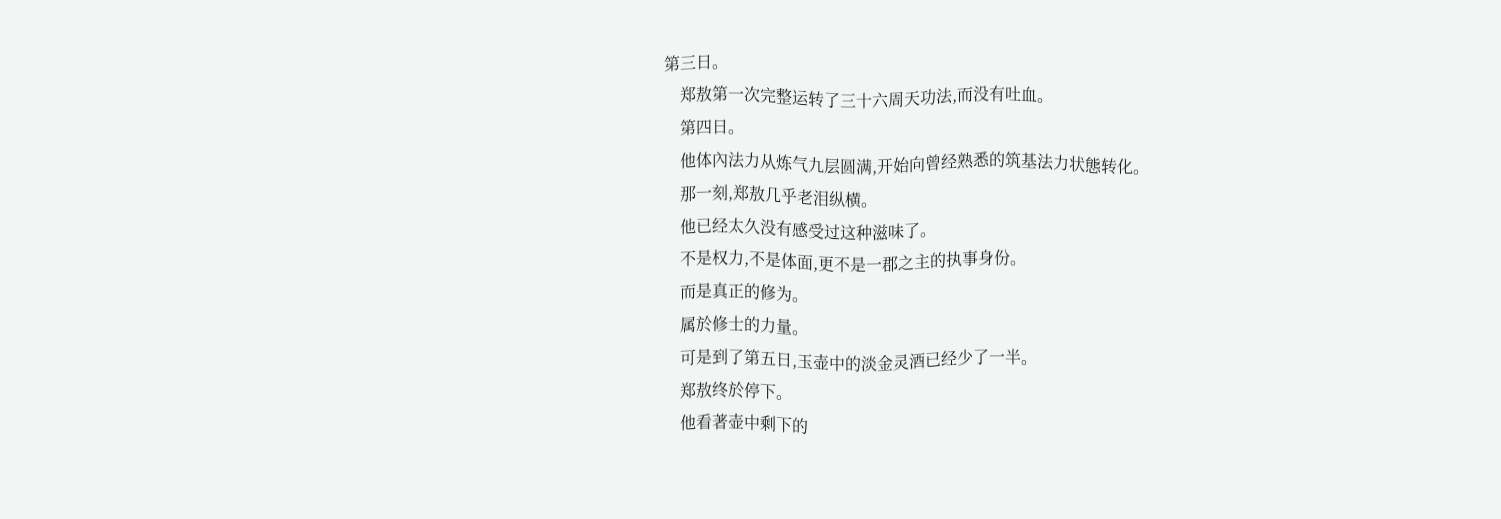第三日。
    郑敖第一次完整运转了三十六周天功法,而没有吐血。
    第四日。
    他体內法力从炼气九层圆满,开始向曾经熟悉的筑基法力状態转化。
    那一刻,郑敖几乎老泪纵横。
    他已经太久没有感受过这种滋味了。
    不是权力,不是体面,更不是一郡之主的执事身份。
    而是真正的修为。
    属於修士的力量。
    可是到了第五日,玉壶中的淡金灵酒已经少了一半。
    郑敖终於停下。
    他看著壶中剩下的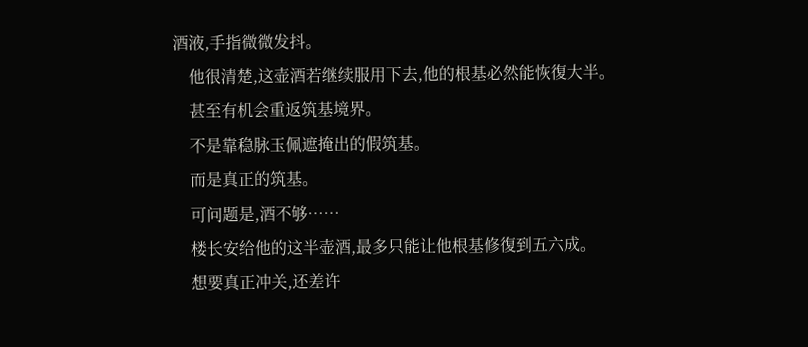酒液,手指微微发抖。
    他很清楚,这壶酒若继续服用下去,他的根基必然能恢復大半。
    甚至有机会重返筑基境界。
    不是靠稳脉玉佩遮掩出的假筑基。
    而是真正的筑基。
    可问题是,酒不够……
    楼长安给他的这半壶酒,最多只能让他根基修復到五六成。
    想要真正冲关,还差许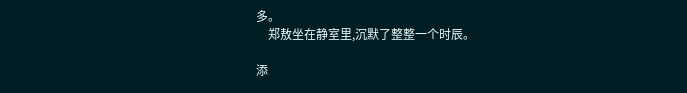多。
    郑敖坐在静室里,沉默了整整一个时辰。

添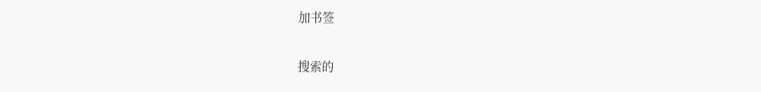加书签

搜索的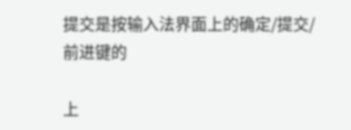提交是按输入法界面上的确定/提交/前进键的

上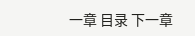一章 目录 下一章